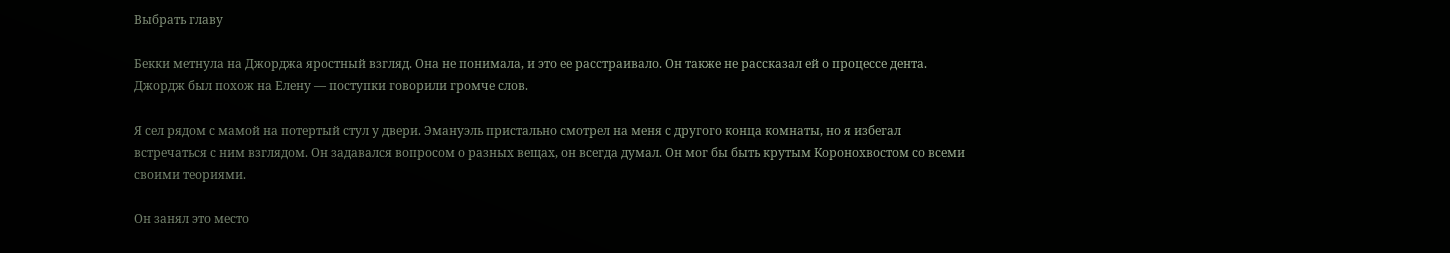Выбрать главу

Бекки метнула на Джорджа яростный взгляд. Она не понимала, и это ее расстраивало. Он также не рассказал ей о процессе дента. Джордж был похож на Елену — поступки говорили громче слов.

Я сел рядом с мамой на потертый стул у двери. Эмануэль пристально смотрел на меня с другого конца комнаты, но я избегал встречаться с ним взглядом. Он задавался вопросом о разных вещах, он всегда думал. Он мог бы быть крутым Коронохвостом со всеми своими теориями.

Он занял это место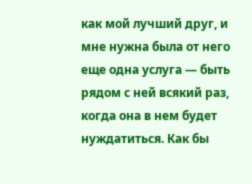как мой лучший друг, и мне нужна была от него еще одна услуга — быть рядом с ней всякий раз, когда она в нем будет нуждатиться. Как бы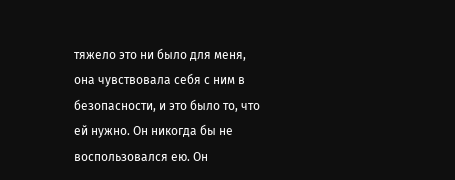тяжело это ни было для меня, она чувствовала себя с ним в безопасности, и это было то, что ей нужно. Он никогда бы не воспользовался ею. Он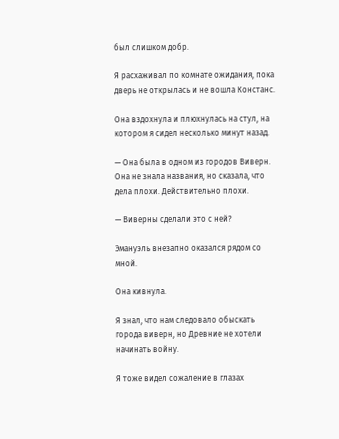был слишком добр.

Я расхаживал по комнате ожидания, пока дверь не открылась и не вошла Констанс.

Она вздохнула и плюхнулась на стул, на котором я сидел несколько минут назад.

— Она была в одном из городов Виверн. Она не знала названия, но сказала, что дела плохи. Действительно плохи.

— Виверны сделали это с ней?

Эмануэль внезапно оказался рядом со мной.

Она кивнула.

Я знал, что нам следовало обыскать города виверн, но Древние не хотели начинать войну.

Я тоже видел сожаление в глазах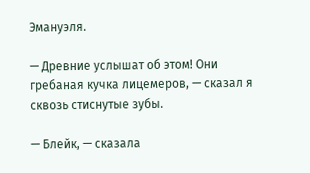Эмануэля.

— Древние услышат об этом! Они гребаная кучка лицемеров, — сказал я сквозь стиснутые зубы.

— Блейк, — сказала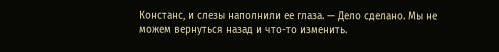Констанс, и слезы наполнили ее глаза. — Дело сделано. Мы не можем вернуться назад и что-то изменить.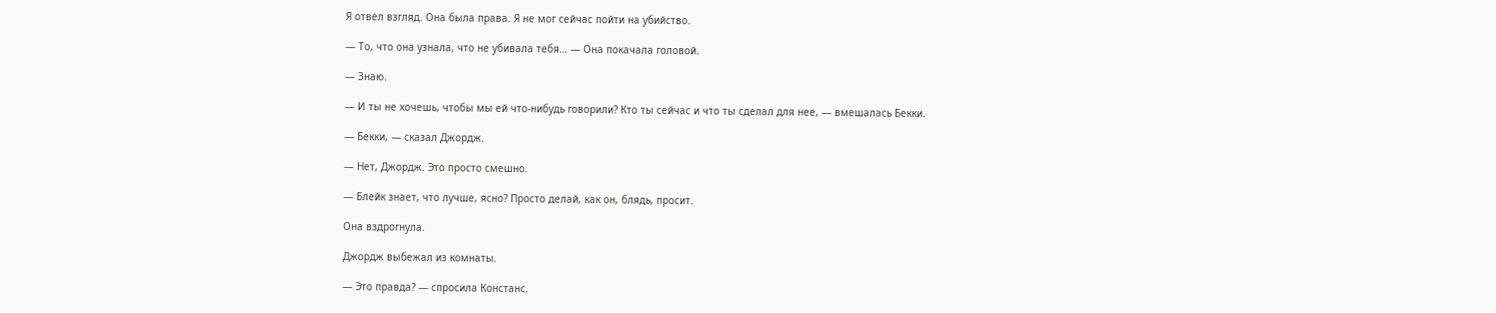Я отвел взгляд. Она была права. Я не мог сейчас пойти на убийство.

— То, что она узнала, что не убивала тебя… — Она покачала головой.

— Знаю.

— И ты не хочешь, чтобы мы ей что-нибудь говорили? Кто ты сейчас и что ты сделал для нее, — вмешалась Бекки.

— Бекки, — сказал Джордж.

— Нет, Джордж. Это просто смешно.

— Блейк знает, что лучше, ясно? Просто делай, как он, блядь, просит.

Она вздрогнула.

Джордж выбежал из комнаты.

— Это правда? — спросила Констанс.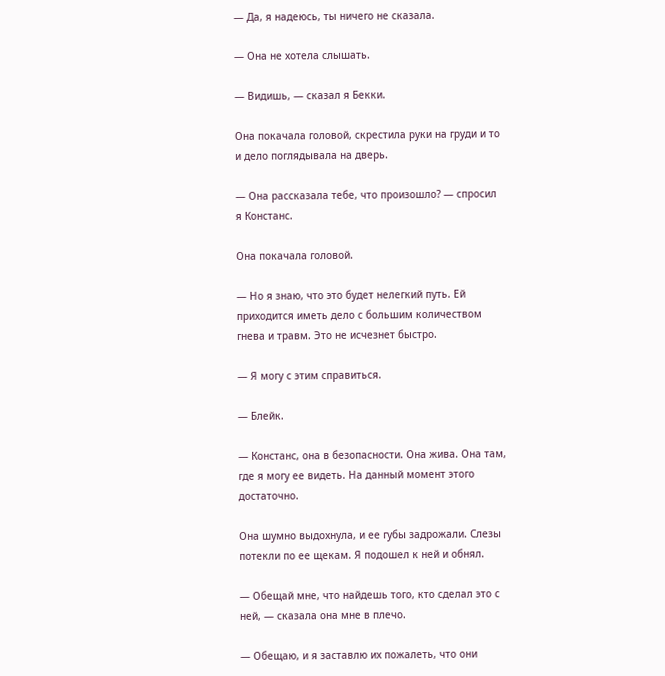— Да, я надеюсь, ты ничего не сказала.

— Она не хотела слышать.

— Видишь, — сказал я Бекки.

Она покачала головой, скрестила руки на груди и то и дело поглядывала на дверь.

— Она рассказала тебе, что произошло? — спросил я Констанс.

Она покачала головой.

— Но я знаю, что это будет нелегкий путь. Ей приходится иметь дело с большим количеством гнева и травм. Это не исчезнет быстро.

— Я могу с этим справиться.

— Блейк.

— Констанс, она в безопасности. Она жива. Она там, где я могу ее видеть. На данный момент этого достаточно.

Она шумно выдохнула, и ее губы задрожали. Слезы потекли по ее щекам. Я подошел к ней и обнял.

— Обещай мне, что найдешь того, кто сделал это с ней, — сказала она мне в плечо.

— Обещаю, и я заставлю их пожалеть, что они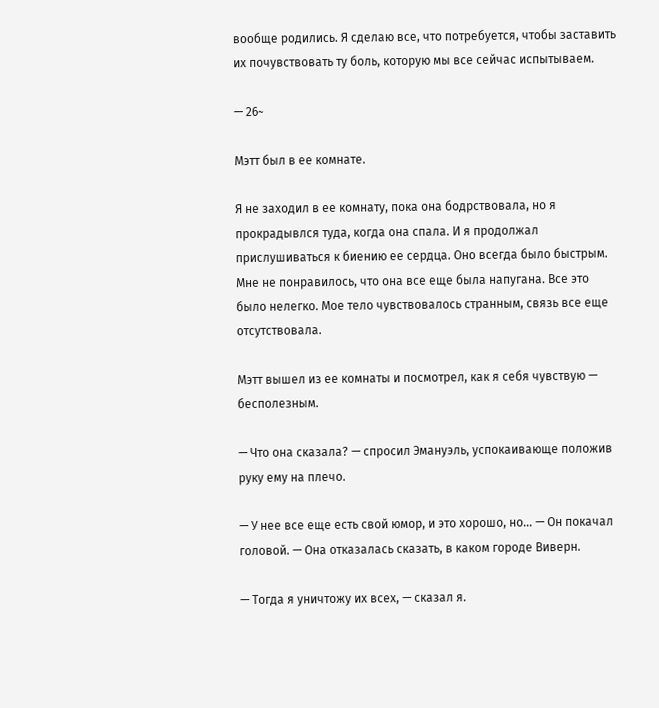вообще родились. Я сделаю все, что потребуется, чтобы заставить их почувствовать ту боль, которую мы все сейчас испытываем.

— 26~

Мэтт был в ее комнате.

Я не заходил в ее комнату, пока она бодрствовала, но я прокрадывлся туда, когда она спала. И я продолжал прислушиваться к биению ее сердца. Оно всегда было быстрым. Мне не понравилось, что она все еще была напугана. Все это было нелегко. Мое тело чувствовалось странным, связь все еще отсутствовала.

Мэтт вышел из ее комнаты и посмотрел, как я себя чувствую — бесполезным.

— Что она сказала? — спросил Эмануэль, успокаивающе положив руку ему на плечо.

— У нее все еще есть свой юмор, и это хорошо, но… — Он покачал головой. — Она отказалась сказать, в каком городе Виверн.

— Тогда я уничтожу их всех, — сказал я.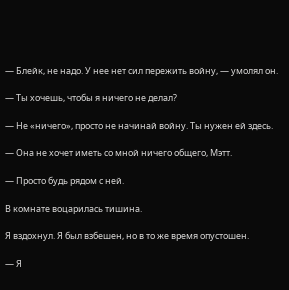— Блейк, не надо. У нее нет сил пережить войну, — умолял он.

— Ты хочешь, чтобы я ничего не делал?

— Не «ничего», просто не начинай войну. Ты нужен ей здесь.

— Она не хочет иметь со мной ничего общего, Мэтт.

— Просто будь рядом с ней.

В комнате воцарилась тишина.

Я вздохнул. Я был взбешен, но в то же время опустошен.

— Я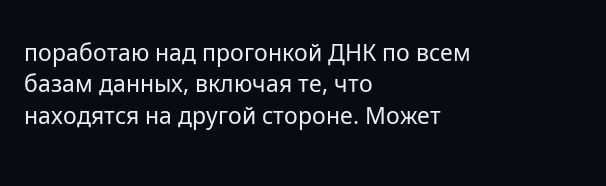поработаю над прогонкой ДНК по всем базам данных, включая те, что находятся на другой стороне. Может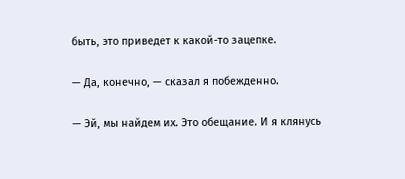быть, это приведет к какой-то зацепке.

— Да, конечно, — сказал я побежденно.

— Эй, мы найдем их. Это обещание. И я клянусь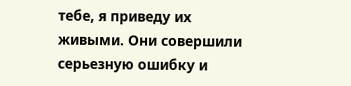тебе, я приведу их живыми. Они совершили серьезную ошибку и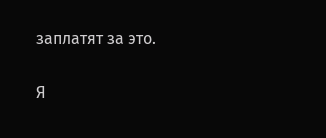заплатят за это.

Я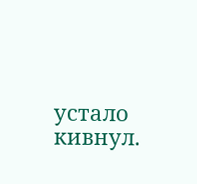устало кивнул.